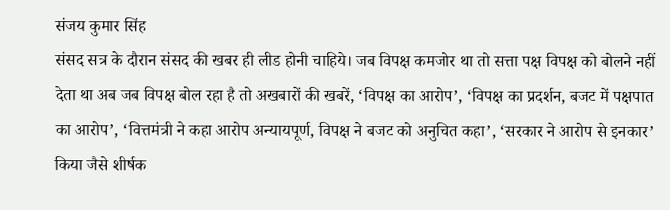संजय कुमार सिंह
संसद सत्र के दौरान संसद की खबर ही लीड होनी चाहिये। जब विपक्ष कमजोर था तो सत्ता पक्ष विपक्ष को बोलने नहीं देता था अब जब विपक्ष बोल रहा है तो अखबारों की खबरें, ‘विपक्ष का आरोप’, ‘विपक्ष का प्रदर्शन, बजट में पक्षपात का आरोप’, ‘वित्तमंत्री ने कहा आरोप अन्यायपूर्ण, विपक्ष ने बजट को अनुचित कहा’, ‘सरकार ने आरोप से इनकार’ किया जैसे शीर्षक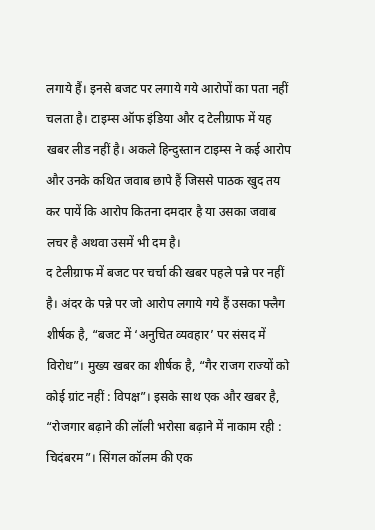लगाये हैं। इनसे बजट पर लगाये गये आरोपों का पता नहीं चलता है। टाइम्स ऑफ इंडिया और द टेलीग्राफ में यह खबर लीड नहीं है। अकले हिन्दुस्तान टाइम्स ने कई आरोप और उनके कथित जवाब छापे हैं जिससे पाठक खुद तय कर पायें कि आरोप कितना दमदार है या उसका जवाब लचर है अथवा उसमें भी दम है।
द टेलीग्राफ में बजट पर चर्चा की खबर पहले पन्ने पर नहीं है। अंदर के पन्ने पर जो आरोप लगाये गये हैं उसका फ्लैग शीर्षक है, “बजट में ‘अनुचित व्यवहार’ पर संसद में विरोध”। मुख्य खबर का शीर्षक है, “गैर राजग राज्यों को कोई ग्रांट नहीं : विपक्ष”। इसके साथ एक और खबर है, “रोजगार बढ़ाने की लॉली भरोसा बढ़ाने में नाकाम रही : चिदंबरम”। सिंगल कॉलम की एक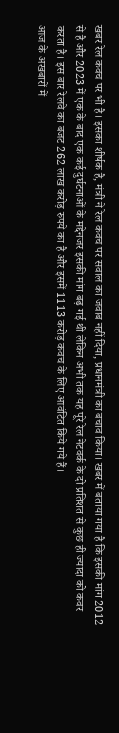खबर रेल कवच पर भी है। इसका शीर्षक है, मंत्री ने रेल कवच पर सवाल का जवाब नहीं दिया, प्रधानमंत्री का बचाव किया। खबर में बताया गया है कि इसकी मांग 2012 से है और 2023 में एक के बाद एक कई दुर्घटनाओं के मद्देनजर इसकी मांग बढ़ गई थी लेकिन अभी तक यह पूरे रेल नेटवर्क के दो प्रतिशत से कुछ ही ज्यादा को कवर करता है। इस बार रेलवे का बजट 262 लाख करोड़ रुपये का है और इसमें 1113 करोड़ कवच के लिए आवंटित किये गये हैं।
आज के अखबारों में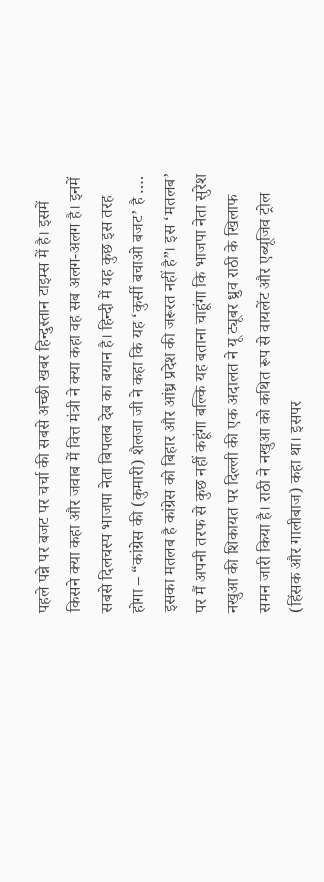पहले पन्ने पर बजट पर चर्चा की सबसे अच्छी खबर हिन्दुस्तान टाइम्स में है। इसमें किसने क्या कहा और जवाब में वित्त मंत्री ने क्या कहा वह सब अलग-अलग है। इनमें सबसे दिलचस्प भाजपा नेता बिपलब देब का बयान है। हिन्दी में यह कुछ इस तरह होगा – “कांग्रेस की (कुमारी) शैलजा जी ने कहा कि यह ‘कुर्सी बचाओ बजट’ है …. इसका मतलब है कांग्रेस को बिहार और आंध्र प्रदेश की जरूरत नहीं है”। इस ‘मतलब’ पर मैं अपनी तरफ से कुछ नहीं कहूंगा बल्कि यह बताना चाहूंगा कि भाजपा नेता सुरेश नखुआ की शिकायत पर दिल्ली की एक अदालत ने यू ट्यूबर ध्रुव राठी के खिलाफ समन जारी किया है। राठी ने नखुआ को कथित रूप से वायलेंट और एब्यूजिव ट्रोल (हिंसक और गालीबाज) कहा था। इसपर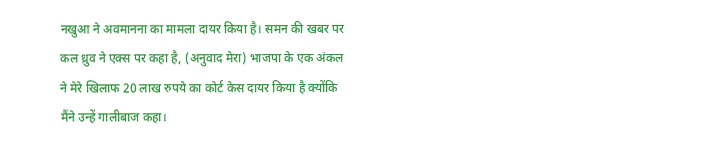नखुआ ने अवमानना का मामला दायर किया है। समन की खबर पर कल ध्रुव ने एक्स पर कहा है, (अनुवाद मेरा) भाजपा के एक अंकल ने मेरे खिलाफ 20 लाख रुपये का कोर्ट केस दायर किया है क्योंकि मैंने उन्हें गालीबाज कहा।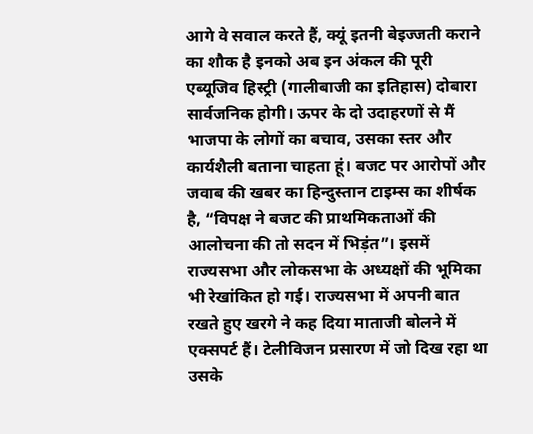आगे वे सवाल करते हैं, क्यूं इतनी बेइज्जती कराने का शौक है इनको अब इन अंकल की पूरी एब्यूजिव हिस्ट्री (गालीबाजी का इतिहास) दोबारा सार्वजनिक होगी। ऊपर के दो उदाहरणों से मैं भाजपा के लोगों का बचाव, उसका स्तर और कार्यशैली बताना चाहता हूं। बजट पर आरोपों और जवाब की खबर का हिन्दुस्तान टाइम्स का शीर्षक है, “विपक्ष ने बजट की प्राथमिकताओं की आलोचना की तो सदन में भिड़ंत”। इसमें राज्यसभा और लोकसभा के अध्यक्षों की भूमिका भी रेखांकित हो गई। राज्यसभा में अपनी बात रखते हुए खरगे ने कह दिया माताजी बोलने में एक्सपर्ट हैं। टेलीविजन प्रसारण में जो दिख रहा था उसके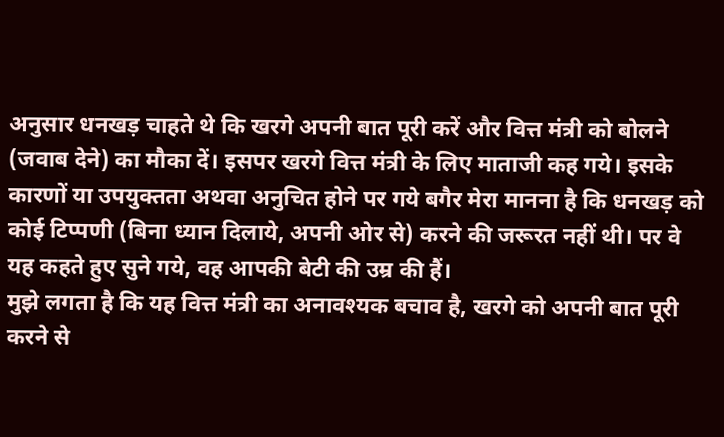अनुसार धनखड़ चाहते थे कि खरगे अपनी बात पूरी करें और वित्त मंत्री को बोलने (जवाब देने) का मौका दें। इसपर खरगे वित्त मंत्री के लिए माताजी कह गये। इसके कारणों या उपयुक्तता अथवा अनुचित होने पर गये बगैर मेरा मानना है कि धनखड़ को कोई टिप्पणी (बिना ध्यान दिलाये, अपनी ओर से) करने की जरूरत नहीं थी। पर वे यह कहते हुए सुने गये, वह आपकी बेटी की उम्र की हैं।
मुझे लगता है कि यह वित्त मंत्री का अनावश्यक बचाव है, खरगे को अपनी बात पूरी करने से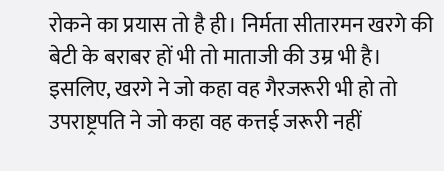रोकने का प्रयास तो है ही। निर्मता सीतारमन खरगे की बेटी के बराबर हों भी तो माताजी की उम्र भी है। इसलिए, खरगे ने जो कहा वह गैरजरूरी भी हो तो उपराष्ट्रपति ने जो कहा वह कत्तई जरूरी नहीं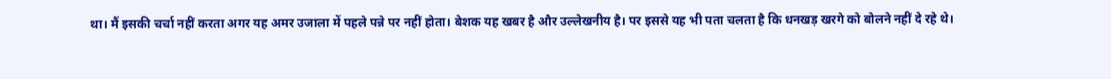था। मैं इसकी चर्चा नहीं करता अगर यह अमर उजाला में पहले पन्ने पर नहीं होता। बेशक यह खबर है और उल्लेखनीय है। पर इससे यह भी पता चलता है कि धनखड़ खरगे को बोलने नहीं दे रहे थे।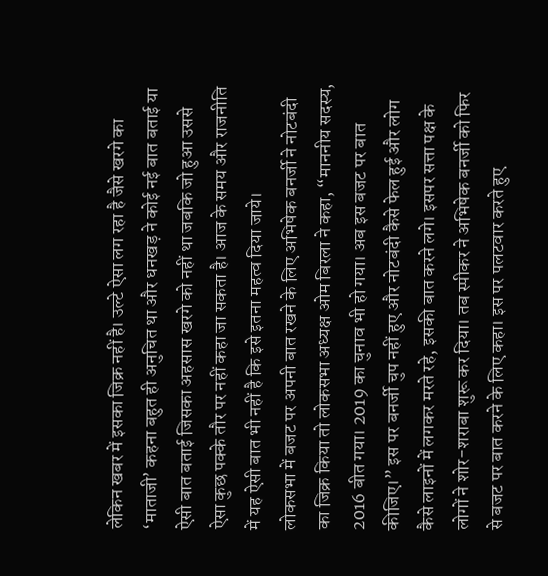लेकिन खबर में इसका जिक्र नहीं है। उल्टे ऐसा लग रहा है जैसे खरगे का ‘माताजी’ कहना बहुत ही अनुचित था और धनखड़ ने कोई नई बात बताई या ऐसी बात बताई जिसका अहसास खरगे को नहीं था जबकि जो हुआ उससे ऐसा कुछ पक्के तौर पर नहीं कहा जा सकता है। आज के समय और राजनीति में यह ऐसी बात भी नहीं है कि इसे इतना महत्व दिया जाये।
लोकसभा में बजट पर अपनी बात रखने के लिए अभिषेक बनर्जी ने नोटबंदी का जिक्र किया तो लोकसभा अध्यक्ष ओम बिरला ने कहा, “माननीय सदस्य, 2016 बीत गया। 2019 का चुनाव भी हो गया। अब इस बजट पर बात कीजिए।” इस पर बनर्जी चुप नहीं हुए और नोटबंदी कैसे फेल हुई और लोग कैसे लाइनों में लगकर मरते रहे, इसकी बात करने लगे। इसपर सत्ता पक्ष के लोगों ने शोर-शराबा शुरू कर दिया। तब स्पीकर ने अभिषेक बनर्जी को फिर से बजट पर बात करने के लिए कहा। इस पर पलटवार करते हुए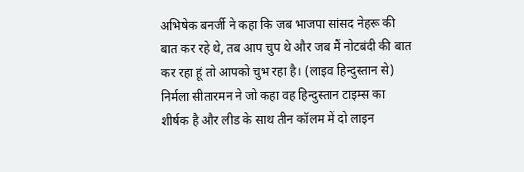अभिषेक बनर्जी ने कहा कि जब भाजपा सांसद नेहरू की बात कर रहे थे, तब आप चुप थे और जब मैं नोटबंदी की बात कर रहा हूं तो आपको चुभ रहा है। (लाइव हिन्दुस्तान से)
निर्मला सीतारमन ने जो कहा वह हिन्दुस्तान टाइम्स का शीर्षक है और लीड के साथ तीन कॉलम में दो लाइन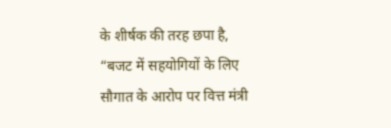के शीर्षक की तरह छपा है, “बजट में सहयोगियों के लिए सौगात के आरोप पर वित्त मंत्री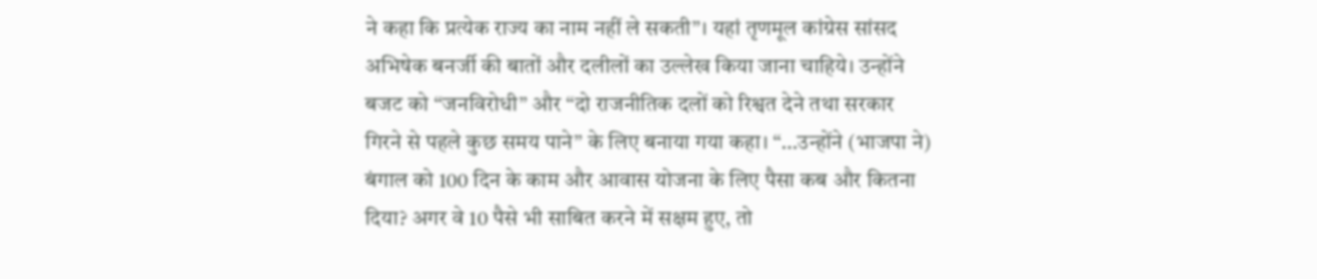ने कहा कि प्रत्येक राज्य का नाम नहीं ले सकती”। यहां तृणमूल कांग्रेस सांसद अभिषेक बनर्जी की बातों और दलीलों का उल्लेख किया जाना चाहिये। उन्होंने बजट को “जनविरोधी” और “दो राजनीतिक दलों को रिश्वत देने तथा सरकार गिरने से पहले कुछ समय पाने” के लिए बनाया गया कहा। “…उन्होंने (भाजपा ने) बंगाल को 100 दिन के काम और आवास योजना के लिए पैसा कब और कितना दिया? अगर वे 10 पैसे भी साबित करने में सक्षम हुए, तो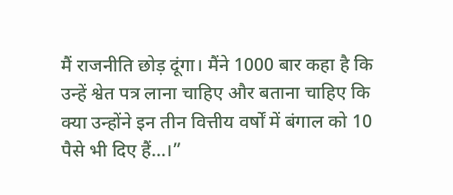मैं राजनीति छोड़ दूंगा। मैंने 1000 बार कहा है कि उन्हें श्वेत पत्र लाना चाहिए और बताना चाहिए कि क्या उन्होंने इन तीन वित्तीय वर्षों में बंगाल को 10 पैसे भी दिए हैं…।”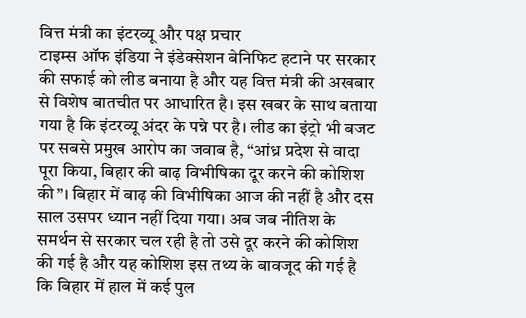वित्त मंत्री का इंटरव्यू और पक्ष प्रचार
टाइम्स ऑफ इंडिया ने इंडेक्सेशन बेनिफिट हटाने पर सरकार की सफाई को लीड बनाया है और यह वित्त मंत्री की अखबार से विशेष बातचीत पर आधारित है। इस खबर के साथ बताया गया है कि इंटरव्यू अंदर के पन्ने पर है। लीड का इंट्रो भी बजट पर सबसे प्रमुख आरोप का जवाब है, “आंध्र प्रदेश से वादा पूरा किया, बिहार की बाढ़ विभीषिका दूर करने की कोशिश की”। बिहार में बाढ़ की विभीषिका आज की नहीं है और दस साल उसपर ध्यान नहीं दिया गया। अब जब नीतिश के समर्थन से सरकार चल रही है तो उसे दूर करने की कोशिश की गई है और यह कोशिश इस तथ्य के बावजूद की गई है कि बिहार में हाल में कई पुल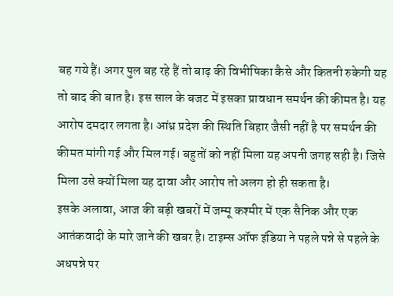बह गये हैं। अगर पुल बह रहे हैं तो बाढ़ की विभीषिका कैसे और कितनी रुकेगी यह तो बाद की बात है। इस साल के बजट में इसका प्रावधान समर्थन की कीमत है। यह आरोप दमदार लगता है। आंध्र प्रदेश की स्थिति बिहार जैसी नहीं है पर समर्थन की कीमत मांगी गई और मिल गई। बहुतों को नहीं मिला यह अपनी जगह सही है। जिसे मिला उसे क्यों मिला यह दावा और आरोप तो अलग हो ही सकता है।
इसके अलावा, आज की बड़ी खबरों में जम्मू कश्मीर में एक सैनिक और एक आतंकवादी के मारे जाने की खबर है। टाइम्स ऑफ इंडिया ने पहले पन्ने से पहले के अधपन्ने पर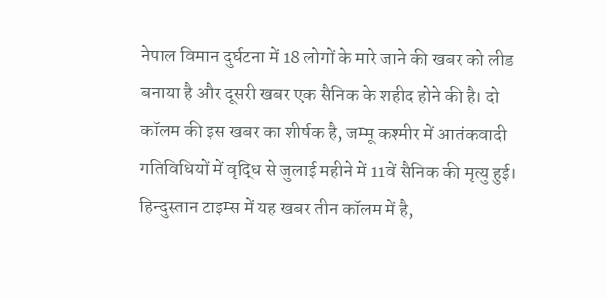नेपाल विमान दुर्घटना में 18 लोगों के मारे जाने की खबर को लीड बनाया है और दूसरी खबर एक सैनिक के शहीद होने की है। दो कॉलम की इस खबर का शीर्षक है, जम्मू कश्मीर में आतंकवादी गतिविधियों में वृद्धि से जुलाई महीने में 11वें सैनिक की मृत्यु हुई। हिन्दुस्तान टाइम्स में यह खबर तीन कॉलम में है,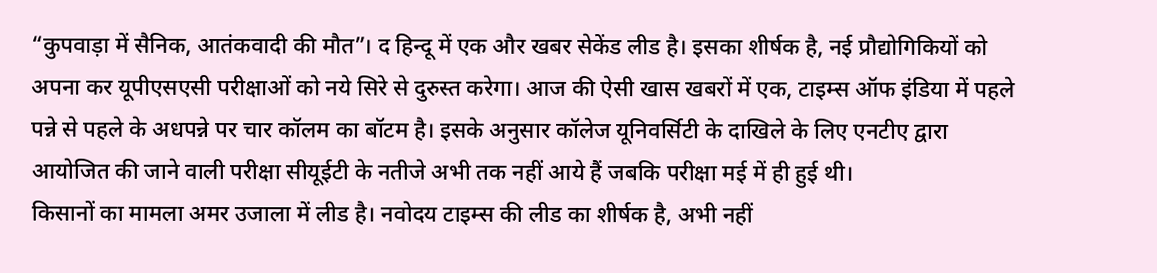“कुपवाड़ा में सैनिक, आतंकवादी की मौत”। द हिन्दू में एक और खबर सेकेंड लीड है। इसका शीर्षक है, नई प्रौद्योगिकियों को अपना कर यूपीएसएसी परीक्षाओं को नये सिरे से दुरुस्त करेगा। आज की ऐसी खास खबरों में एक, टाइम्स ऑफ इंडिया में पहले पन्ने से पहले के अधपन्ने पर चार कॉलम का बॉटम है। इसके अनुसार कॉलेज यूनिवर्सिटी के दाखिले के लिए एनटीए द्वारा आयोजित की जाने वाली परीक्षा सीयूईटी के नतीजे अभी तक नहीं आये हैं जबकि परीक्षा मई में ही हुई थी।
किसानों का मामला अमर उजाला में लीड है। नवोदय टाइम्स की लीड का शीर्षक है, अभी नहीं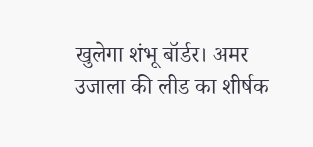खुलेगा शंभू बॉर्डर। अमर उजाला की लीड का शीर्षक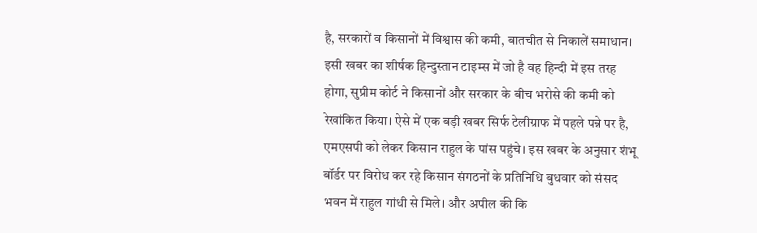है, सरकारों व किसानों में विश्वास की कमी, बातचीत से निकालें समाधान। इसी खबर का शीर्षक हिन्दुस्तान टाइम्स में जो है वह हिन्दी में इस तरह होगा, सुप्रीम कोर्ट ने किसानों और सरकार के बीच भरोसे की कमी को रेखांकित किया। ऐसे में एक बड़ी खबर सिर्फ टेलीग्राफ में पहले पन्ने पर है, एमएसपी को लेकर किसान राहुल के पांस पहुंचे। इस खबर के अनुसार शंभू बॉर्डर पर विरोध कर रहे किसान संगठनों के प्रतिनिधि बुधवार को संसद भवन में राहुल गांधी से मिले। और अपील की कि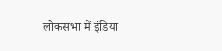लोकसभा में इंडिया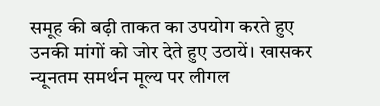समूह की बढ़ी ताकत का उपयोग करते हुए उनकी मांगों को जोर देते हुए उठायें। खासकर न्यूनतम समर्थन मूल्य पर लीगल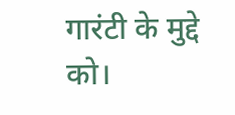गारंटी के मुद्दे को।